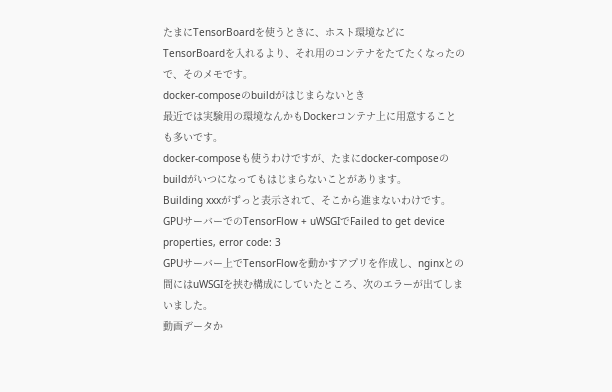たまにTensorBoardを使うときに、ホスト環境などにTensorBoardを入れるより、それ用のコンテナをたてたくなったので、そのメモです。
docker-composeのbuildがはじまらないとき
最近では実験用の環境なんかもDockerコンテナ上に用意することも多いです。
docker-composeも使うわけですが、たまにdocker-composeのbuildがいつになってもはじまらないことがあります。
Building xxxがずっと表示されて、そこから進まないわけです。
GPUサーバーでのTensorFlow + uWSGIでFailed to get device properties, error code: 3
GPUサーバー上でTensorFlowを動かすアプリを作成し、nginxとの間にはuWSGIを挟む構成にしていたところ、次のエラーが出てしまいました。
動画データか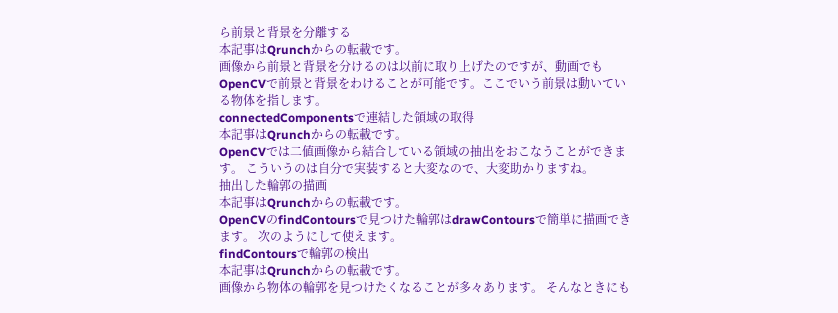ら前景と背景を分離する
本記事はQrunchからの転載です。
画像から前景と背景を分けるのは以前に取り上げたのですが、動画でもOpenCVで前景と背景をわけることが可能です。ここでいう前景は動いている物体を指します。
connectedComponentsで連結した領域の取得
本記事はQrunchからの転載です。
OpenCVでは二値画像から結合している領域の抽出をおこなうことができます。 こういうのは自分で実装すると大変なので、大変助かりますね。
抽出した輪郭の描画
本記事はQrunchからの転載です。
OpenCVのfindContoursで見つけた輪郭はdrawContoursで簡単に描画できます。 次のようにして使えます。
findContoursで輪郭の検出
本記事はQrunchからの転載です。
画像から物体の輪郭を見つけたくなることが多々あります。 そんなときにも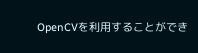OpenCVを利用することができ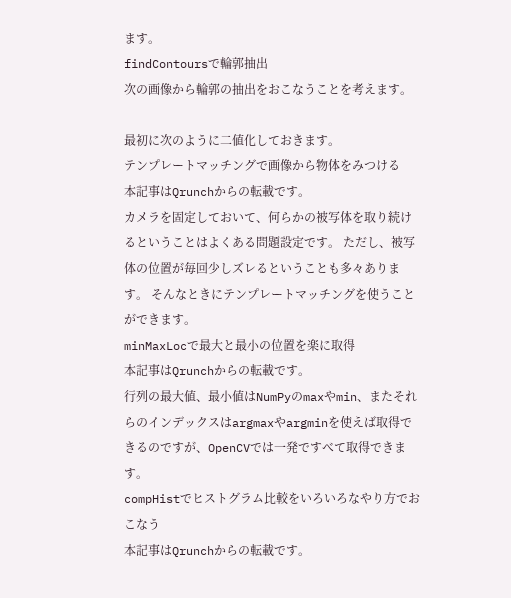ます。
findContoursで輪郭抽出
次の画像から輪郭の抽出をおこなうことを考えます。

最初に次のように二値化しておきます。
テンプレートマッチングで画像から物体をみつける
本記事はQrunchからの転載です。
カメラを固定しておいて、何らかの被写体を取り続けるということはよくある問題設定です。 ただし、被写体の位置が毎回少しズレるということも多々あります。 そんなときにテンプレートマッチングを使うことができます。
minMaxLocで最大と最小の位置を楽に取得
本記事はQrunchからの転載です。
行列の最大値、最小値はNumPyのmaxやmin、またそれらのインデックスはargmaxやargminを使えば取得できるのですが、OpenCVでは一発ですべて取得できます。
compHistでヒストグラム比較をいろいろなやり方でおこなう
本記事はQrunchからの転載です。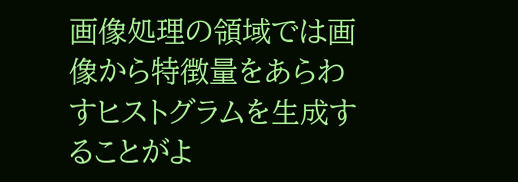画像処理の領域では画像から特徴量をあらわすヒストグラムを生成することがよ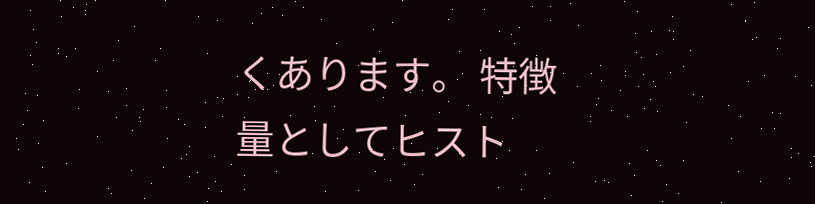くあります。 特徴量としてヒスト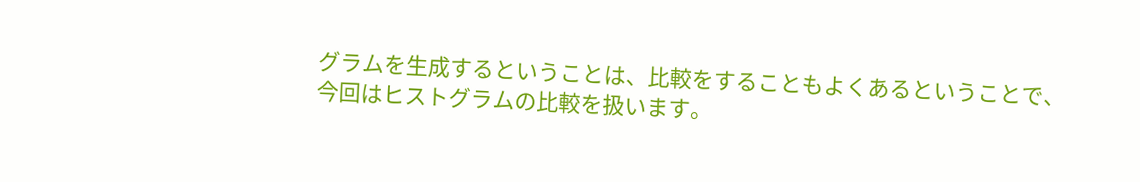グラムを生成するということは、比較をすることもよくあるということで、今回はヒストグラムの比較を扱います。